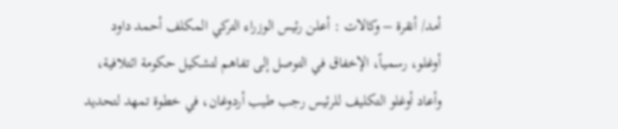أمد/ أنقرة – وكالات : أعلن رئيس الوزراء التركي المكلف أحمد داود أوغلو، رسمياً، الإخفاق في التوصل إلى تفاهم لتشكيل حكومة ائتلافية، وأعاد أوغلو التكليف للرئيس رجب طيب أردوغان، في خطوة تمهد لتحديد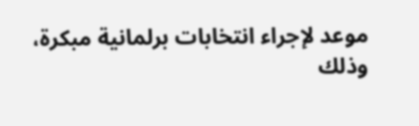موعد لإجراء انتخابات برلمانية مبكرة، وذلك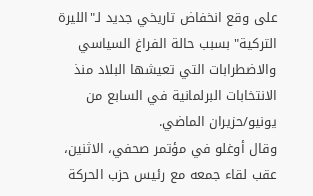على وقع انخفاض تاريخي جديد لـ"الليرة التركية" بسبب حالة الفراغ السياسي والاضطرابات التي تعيشها البلاد منذ الانتخابات البرلمانية في السابع من يونيو/حزيران الماضي.
وقال أوغلو في مؤتمر صحفي، الاثنين، عقب لقاء جمعه مع رئيس حزب الحركة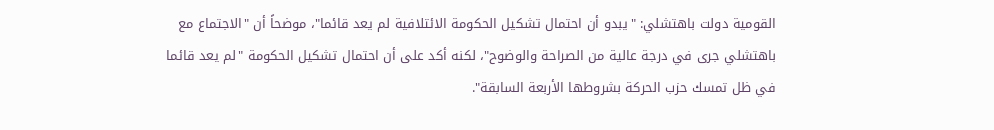القومية دولت باهتشلي: "يبدو أن احتمال تشكيل الحكومة الائتلافية لم يعد قائما"، موضحاً أن "الاجتماع مع باهتشلي جرى في درجة عالية من الصراحة والوضوح"، لكنه أكد على أن احتمال تشكيل الحكومة "لم يعد قائما في ظل تمسك حزب الحركة بشروطها الأربعة السابقة".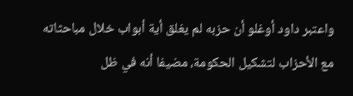واعتبر داود أوغلو أن حزبه لم يغلق أية أبواب خلال مباحثاته مع الأحزاب لتشكيل الحكومة، مضيفا أنه في ظل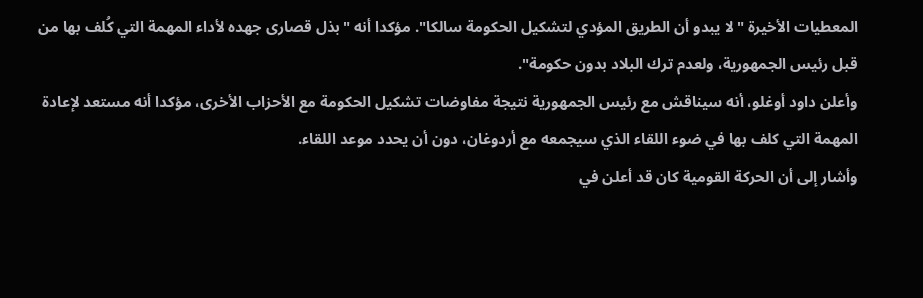المعطيات الأخيرة "لا يبدو أن الطريق المؤدي لتشكيل الحكومة سالكا". مؤكدا أنه "بذل قصارى جهده لأداء المهمة التي كُلف بها من قبل رئيس الجمهورية، ولعدم ترك البلاد بدون حكومة".
وأعلن داود أوغلو، أنه سيناقش مع رئيس الجمهورية نتيجة مفاوضات تشكيل الحكومة مع الأحزاب الأخرى، مؤكدا أنه مستعد لإعادة المهمة التي كلف بها في ضوء اللقاء الذي سيجمعه مع أردوغان، دون أن يحدد موعد اللقاء.
وأشار إلى أن الحركة القومية كان قد أعلن في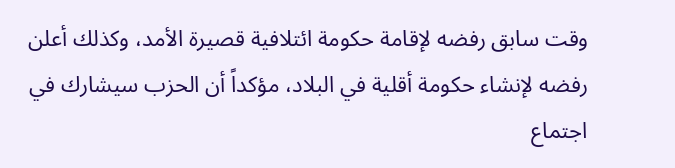وقت سابق رفضه لإقامة حكومة ائتلافية قصيرة الأمد، وكذلك أعلن رفضه لإنشاء حكومة أقلية في البلاد، مؤكداً أن الحزب سيشارك في اجتماع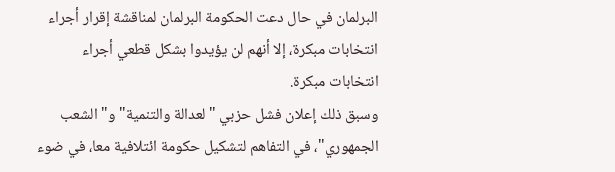البرلمان في حال دعت الحكومة البرلمان لمناقشة إقرار أجراء انتخابات مبكرة، إلا أنهم لن يؤيدوا بشكل قطعي أجراء انتخابات مبكرة.
وسبق ذلك إعلان فشل حزبي "لعدالة والتنمية" و"الشعب الجمهوري"، في التفاهم لتشكيل حكومة ائتلافية معا، في ضوء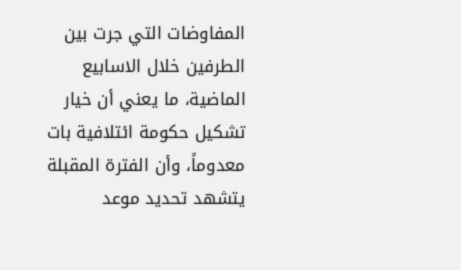المفاوضات التي جرت بين الطرفين خلال الاسابيع الماضية، ما يعني أن خيار تشكيل حكومة ائتلافية بات معدوماً، وأن الفترة المقبلة يتشهد تحديد موعد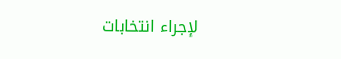لإجراء انتخابات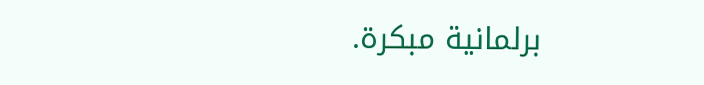برلمانية مبكرة.